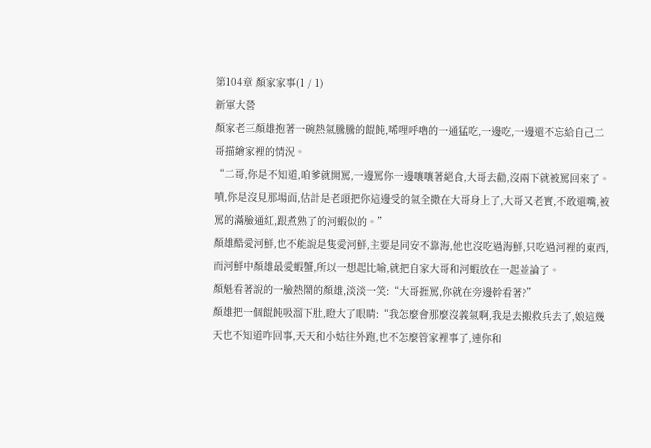第104章 顏家家事(1 / 1)
新軍大營
顏家老三顏雄抱著一碗熱氣騰騰的餛飩,唏哩呼嚕的一通猛吃,一邊吃,一邊還不忘給自己二哥描繪家裡的情況。
“二哥,你是不知道,咱爹就開罵,一邊罵你一邊嚷嚷著絕食,大哥去勸,沒兩下就被罵回來了。
嘖,你是沒見那場面,估計是老頭把你這邊受的氣全撒在大哥身上了,大哥又老實,不敢還嘴,被罵的滿臉通紅,跟煮熟了的河蝦似的。”
顏雄酷愛河鮮,也不能說是隻愛河鮮,主要是同安不靠海,他也沒吃過海鮮,只吃過河裡的東西,而河鮮中顏雄最愛蝦蟹,所以一想起比喻,就把自家大哥和河蝦放在一起並論了。
顏魁看著說的一臉熱鬧的顏雄,淡淡一笑:“大哥捱罵,你就在旁邊幹看著?”
顏雄把一個餛飩吸溜下肚,瞪大了眼睛:“我怎麼會那麼沒義氣啊,我是去搬救兵去了,娘這幾天也不知道咋回事,天天和小姑往外跑,也不怎麼管家裡事了,連你和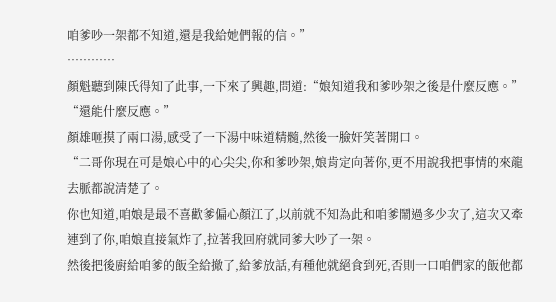咱爹吵一架都不知道,還是我給她們報的信。”
…………
顏魁聽到陳氏得知了此事,一下來了興趣,問道:“娘知道我和爹吵架之後是什麼反應。”
“還能什麼反應。”
顏雄咂摸了兩口湯,感受了一下湯中味道精髓,然後一臉奸笑著開口。
“二哥你現在可是娘心中的心尖尖,你和爹吵架,娘肯定向著你,更不用說我把事情的來龍去脈都說清楚了。
你也知道,咱娘是最不喜歡爹偏心顏江了,以前就不知為此和咱爹鬧過多少次了,這次又牽連到了你,咱娘直接氣炸了,拉著我回府就同爹大吵了一架。
然後把後廚給咱爹的飯全給撤了,給爹放話,有種他就絕食到死,否則一口咱們家的飯他都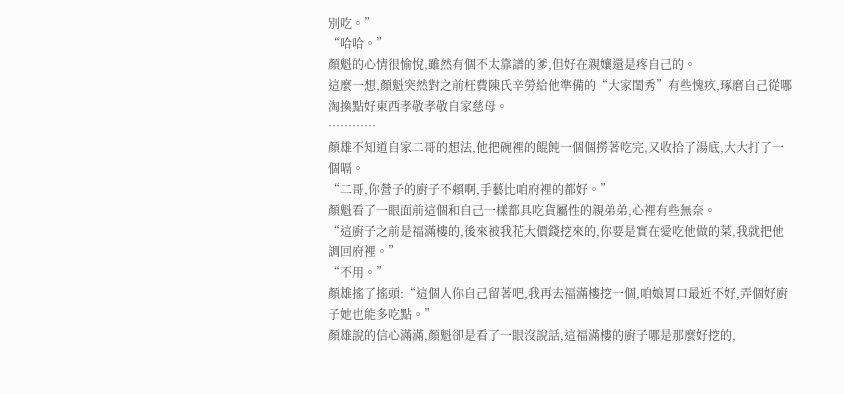別吃。”
“哈哈。”
顏魁的心情很愉悅,雖然有個不太靠譜的爹,但好在親孃還是疼自己的。
這麼一想,顏魁突然對之前枉費陳氏辛勞給他準備的“大家閨秀”有些愧疚,琢磨自己從哪淘換點好東西孝敬孝敬自家慈母。
…………
顏雄不知道自家二哥的想法,他把碗裡的餛飩一個個撈著吃完,又收拾了湯底,大大打了一個嗝。
“二哥,你營子的廚子不賴啊,手藝比咱府裡的都好。”
顏魁看了一眼面前這個和自己一樣都具吃貨屬性的親弟弟,心裡有些無奈。
“這廚子之前是福滿樓的,後來被我花大價錢挖來的,你要是實在愛吃他做的菜,我就把他調回府裡。”
“不用。”
顏雄搖了搖頭:“這個人你自己留著吧,我再去福滿樓挖一個,咱娘胃口最近不好,弄個好廚子她也能多吃點。”
顏雄說的信心滿滿,顏魁卻是看了一眼沒說話,這福滿樓的廚子哪是那麼好挖的,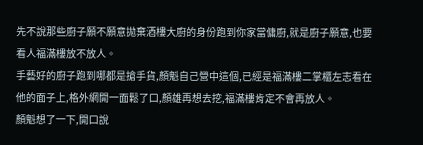先不說那些廚子願不願意拋棄酒樓大廚的身份跑到你家當傭廚,就是廚子願意,也要看人福滿樓放不放人。
手藝好的廚子跑到哪都是搶手貨,顏魁自己營中這個,已經是福滿樓二掌櫃左志看在他的面子上,格外網開一面鬆了口,顏雄再想去挖,福滿樓肯定不會再放人。
顏魁想了一下,開口說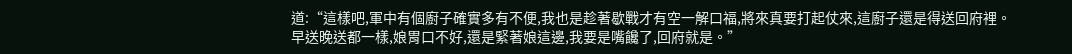道:“這樣吧,軍中有個廚子確實多有不便,我也是趁著歇戰才有空一解口福,將來真要打起仗來,這廚子還是得送回府裡。
早送晚送都一樣,娘胃口不好,還是緊著娘這邊,我要是嘴饞了,回府就是。”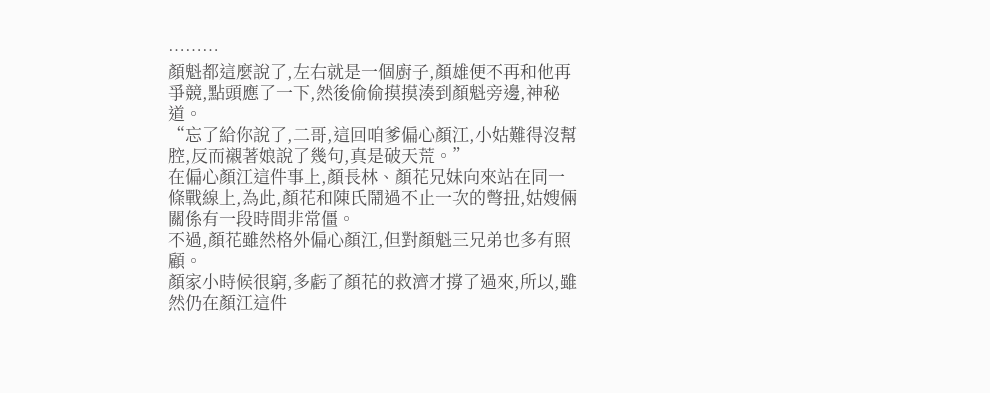………
顏魁都這麼說了,左右就是一個廚子,顏雄便不再和他再爭競,點頭應了一下,然後偷偷摸摸湊到顏魁旁邊,神秘道。
“忘了給你說了,二哥,這回咱爹偏心顏江,小姑難得沒幫腔,反而襯著娘說了幾句,真是破天荒。”
在偏心顏江這件事上,顏長林、顏花兄妹向來站在同一條戰線上,為此,顏花和陳氏鬧過不止一次的彆扭,姑嫂倆關係有一段時間非常僵。
不過,顏花雖然格外偏心顏江,但對顏魁三兄弟也多有照顧。
顏家小時候很窮,多虧了顏花的救濟才撐了過來,所以,雖然仍在顏江這件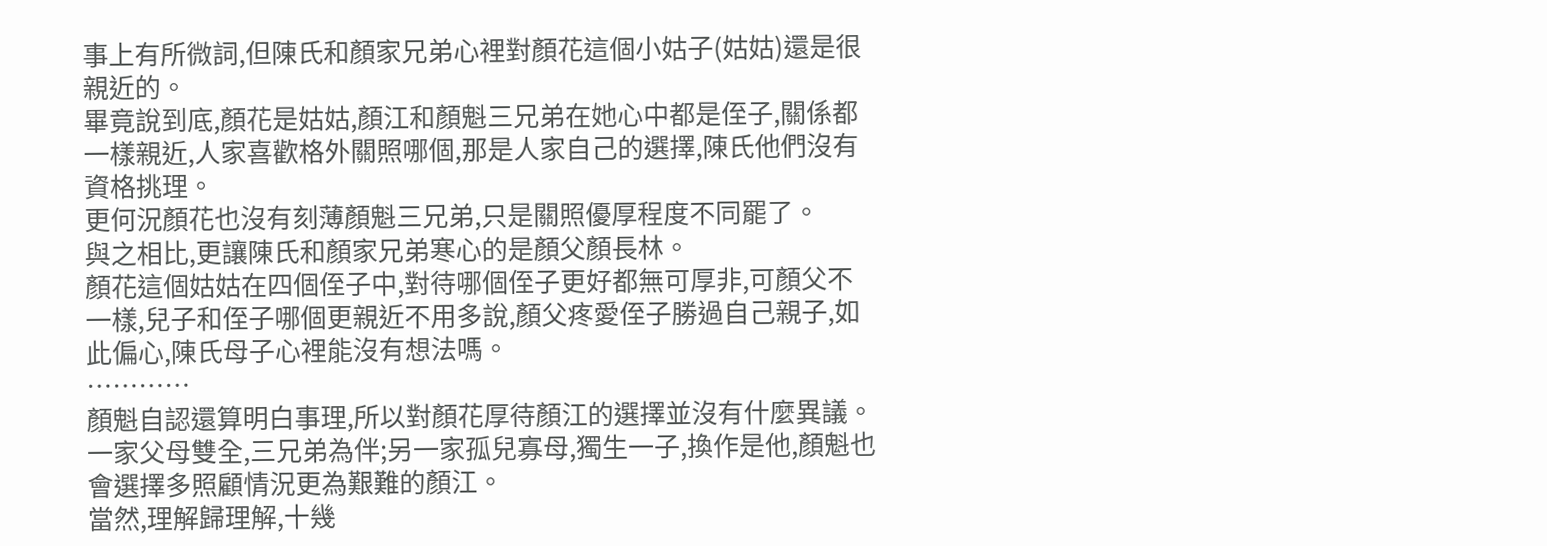事上有所微詞,但陳氏和顏家兄弟心裡對顏花這個小姑子(姑姑)還是很親近的。
畢竟說到底,顏花是姑姑,顏江和顏魁三兄弟在她心中都是侄子,關係都一樣親近,人家喜歡格外關照哪個,那是人家自己的選擇,陳氏他們沒有資格挑理。
更何況顏花也沒有刻薄顏魁三兄弟,只是關照優厚程度不同罷了。
與之相比,更讓陳氏和顏家兄弟寒心的是顏父顏長林。
顏花這個姑姑在四個侄子中,對待哪個侄子更好都無可厚非,可顏父不一樣,兒子和侄子哪個更親近不用多說,顏父疼愛侄子勝過自己親子,如此偏心,陳氏母子心裡能沒有想法嗎。
…………
顏魁自認還算明白事理,所以對顏花厚待顏江的選擇並沒有什麼異議。
一家父母雙全,三兄弟為伴;另一家孤兒寡母,獨生一子,換作是他,顏魁也會選擇多照顧情況更為艱難的顏江。
當然,理解歸理解,十幾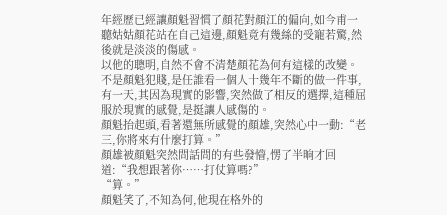年經歷已經讓顏魁習慣了顏花對顏江的偏向,如今甫一聽姑姑顏花站在自己這邊,顏魁竟有幾絲的受寵若驚,然後就是淡淡的傷感。
以他的聰明,自然不會不清楚顏花為何有這樣的改變。
不是顏魁犯賤,是任誰看一個人十幾年不斷的做一件事,有一天,其因為現實的影響,突然做了相反的選擇,這種屈服於現實的感覺,是挺讓人感傷的。
顏魁抬起頭,看著還無所感覺的顏雄,突然心中一動:“老三,你將來有什麼打算。”
顏雄被顏魁突然問話問的有些發懵,愣了半晌才回道:“我想跟著你……打仗算嗎?”
“算。”
顏魁笑了,不知為何,他現在格外的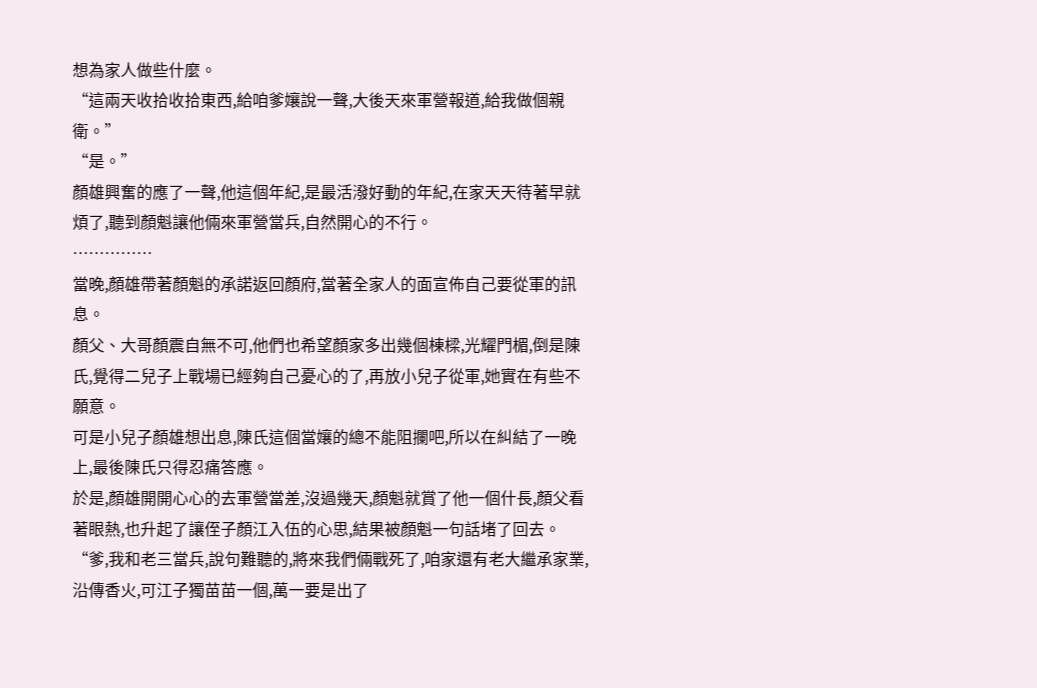想為家人做些什麼。
“這兩天收拾收拾東西,給咱爹孃說一聲,大後天來軍營報道,給我做個親衛。”
“是。”
顏雄興奮的應了一聲,他這個年紀,是最活潑好動的年紀,在家天天待著早就煩了,聽到顏魁讓他倆來軍營當兵,自然開心的不行。
……………
當晚,顏雄帶著顏魁的承諾返回顏府,當著全家人的面宣佈自己要從軍的訊息。
顏父、大哥顏震自無不可,他們也希望顏家多出幾個棟樑,光耀門楣,倒是陳氏,覺得二兒子上戰場已經夠自己憂心的了,再放小兒子從軍,她實在有些不願意。
可是小兒子顏雄想出息,陳氏這個當孃的總不能阻攔吧,所以在糾結了一晚上,最後陳氏只得忍痛答應。
於是,顏雄開開心心的去軍營當差,沒過幾天,顏魁就賞了他一個什長,顏父看著眼熱,也升起了讓侄子顏江入伍的心思,結果被顏魁一句話堵了回去。
“爹,我和老三當兵,說句難聽的,將來我們倆戰死了,咱家還有老大繼承家業,沿傳香火,可江子獨苗苗一個,萬一要是出了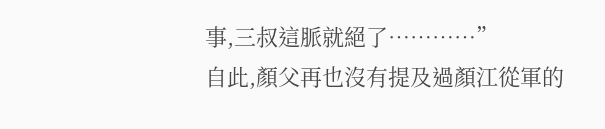事,三叔這脈就絕了…………”
自此,顏父再也沒有提及過顏江從軍的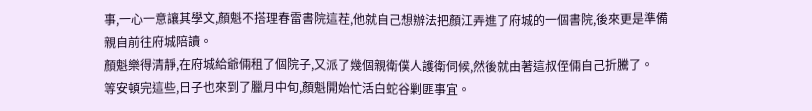事,一心一意讓其學文,顏魁不搭理春雷書院這茬,他就自己想辦法把顏江弄進了府城的一個書院,後來更是準備親自前往府城陪讀。
顏魁樂得清靜,在府城給爺倆租了個院子,又派了幾個親衛僕人護衛伺候,然後就由著這叔侄倆自己折騰了。
等安頓完這些,日子也來到了臘月中旬,顏魁開始忙活白蛇谷剿匪事宜。